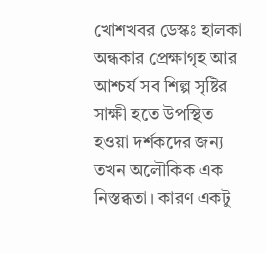খোশখবর ডেস্কঃ হালকা অন্ধকার প্রেক্ষাগৃহ আর আশ্চর্য সব শিল্প সৃষ্টির সাক্ষী হতে উপস্থিত হওয়া দর্শকদের জন্য তখন অলৌকিক এক নিস্তব্ধতা। কারণ একটু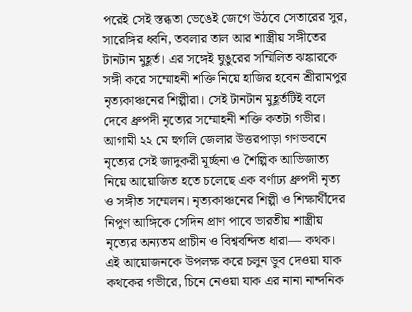পরেই সেই স্তব্ধতা ভেঙেই জেগে উঠবে সেতারের সুর, সারেঙ্গির ধ্বনি, তবলার তাল আর শাস্ত্রীয় সঙ্গীতের টানটান মুহূর্ত। এর সঙ্গেই ঘুঙুরের সম্মিলিত ঝঙ্কারকে সঙ্গী করে সম্মোহনী শক্তি নিয়ে হাজির হবেন শ্রীরামপুর নৃত্যকাঞ্চনের শিল্পীরা। সেই টানটান মুহূর্তটিই বলে দেবে ধ্রুপদী নৃত্যের সম্মোহনী শক্তি কতটা গভীর।
আগামী ২২ মে হুগলি জেলার উত্তরপাড়া গণভবনে নৃত্যের সেই জাদুকরী মূর্চ্ছনা ও শৈল্পিক আভিজাত্য নিয়ে আয়োজিত হতে চলেছে এক বর্ণাঢ্য ধ্রুপদী নৃত্য ও সঙ্গীত সম্মেলন। নৃত্যকাঞ্চনের শিল্পী ও শিক্ষার্থীদের নিপুণ আঙ্গিকে সেদিন প্রাণ পাবে ভারতীয় শাস্ত্রীয় নৃত্যের অন্যতম প্রাচীন ও বিশ্ববন্দিত ধারা— কথক। এই আয়োজনকে উপলক্ষ করে চলুন ডুব দেওয়া যাক কথকের গভীরে, চিনে নেওয়া যাক এর নানা নান্দনিক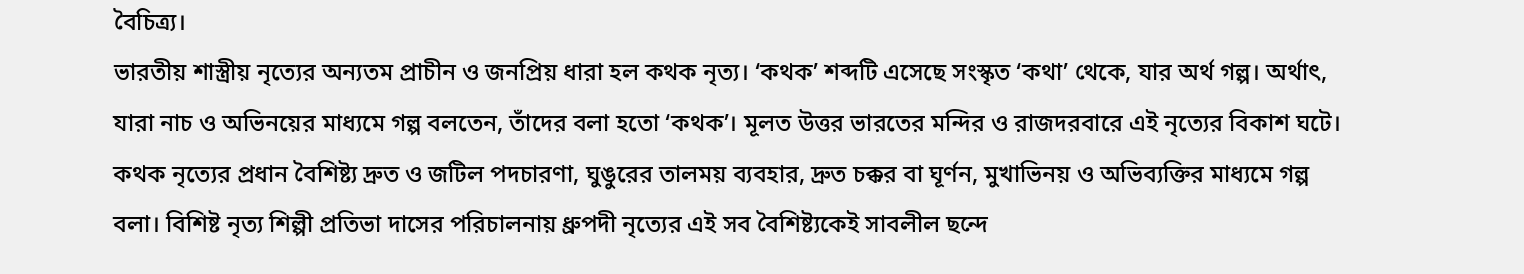বৈচিত্র্য।
ভারতীয় শাস্ত্রীয় নৃত্যের অন্যতম প্রাচীন ও জনপ্রিয় ধারা হল কথক নৃত্য। ‘কথক’ শব্দটি এসেছে সংস্কৃত ‘কথা’ থেকে, যার অর্থ গল্প। অর্থাৎ, যারা নাচ ও অভিনয়ের মাধ্যমে গল্প বলতেন, তাঁদের বলা হতো ‘কথক’। মূলত উত্তর ভারতের মন্দির ও রাজদরবারে এই নৃত্যের বিকাশ ঘটে। কথক নৃত্যের প্রধান বৈশিষ্ট্য দ্রুত ও জটিল পদচারণা, ঘুঙুরের তালময় ব্যবহার, দ্রুত চক্কর বা ঘূর্ণন, মুখাভিনয় ও অভিব্যক্তির মাধ্যমে গল্প বলা। বিশিষ্ট নৃত্য শিল্পী প্রতিভা দাসের পরিচালনায় ধ্রুপদী নৃত্যের এই সব বৈশিষ্ট্যকেই সাবলীল ছন্দে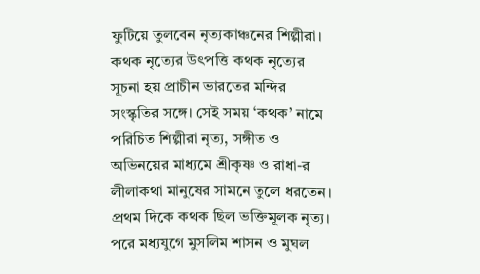ফুটিয়ে তুলবেন নৃত্যকাঞ্চনের শিল্পীরা।
কথক নৃত্যের উৎপত্তি কথক নৃত্যের সূচনা হয় প্রাচীন ভারতের মন্দির সংস্কৃতির সঙ্গে। সেই সময় ‘কথক’ নামে পরিচিত শিল্পীরা নৃত্য, সঙ্গীত ও অভিনয়ের মাধ্যমে শ্রীকৃষ্ণ ও রাধা-র লীলাকথা মানুষের সামনে তুলে ধরতেন। প্রথম দিকে কথক ছিল ভক্তিমূলক নৃত্য। পরে মধ্যযুগে মুসলিম শাসন ও মুঘল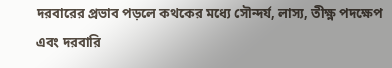দরবারের প্রভাব পড়লে কথকের মধ্যে সৌন্দর্য, লাস্য, তীক্ষ্ণ পদক্ষেপ এবং দরবারি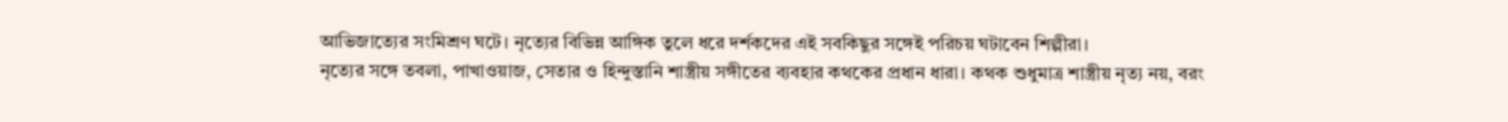আভিজাত্যের সংমিশ্রণ ঘটে। নৃত্যের বিভিন্ন আঙ্গিক তুলে ধরে দর্শকদের এই সবকিছুর সঙ্গেই পরিচয় ঘটাবেন শিল্পীরা।
নৃত্যের সঙ্গে তবলা, পাখাওয়াজ, সেতার ও হিন্দুস্তানি শাস্ত্রীয় সঙ্গীতের ব্যবহার কথকের প্রধান ধারা। কথক শুধুমাত্র শাস্ত্রীয় নৃত্য নয়, বরং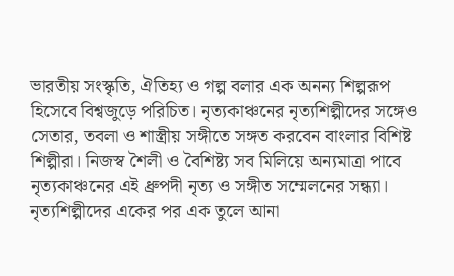ভারতীয় সংস্কৃতি, ঐতিহ্য ও গল্প বলার এক অনন্য শিল্পরূপ হিসেবে বিশ্বজুড়ে পরিচিত। নৃত্যকাঞ্চনের নৃত্যশিল্পীদের সঙ্গেও সেতার, তবলা ও শাস্ত্রীয় সঙ্গীতে সঙ্গত করবেন বাংলার বিশিষ্ট শিল্পীরা। নিজস্ব শৈলী ও বৈশিষ্ট্য সব মিলিয়ে অন্যমাত্রা পাবে নৃত্যকাঞ্চনের এই ধ্রুপদী নৃত্য ও সঙ্গীত সম্মেলনের সন্ধ্যা।
নৃত্যশিল্পীদের একের পর এক তুলে আনা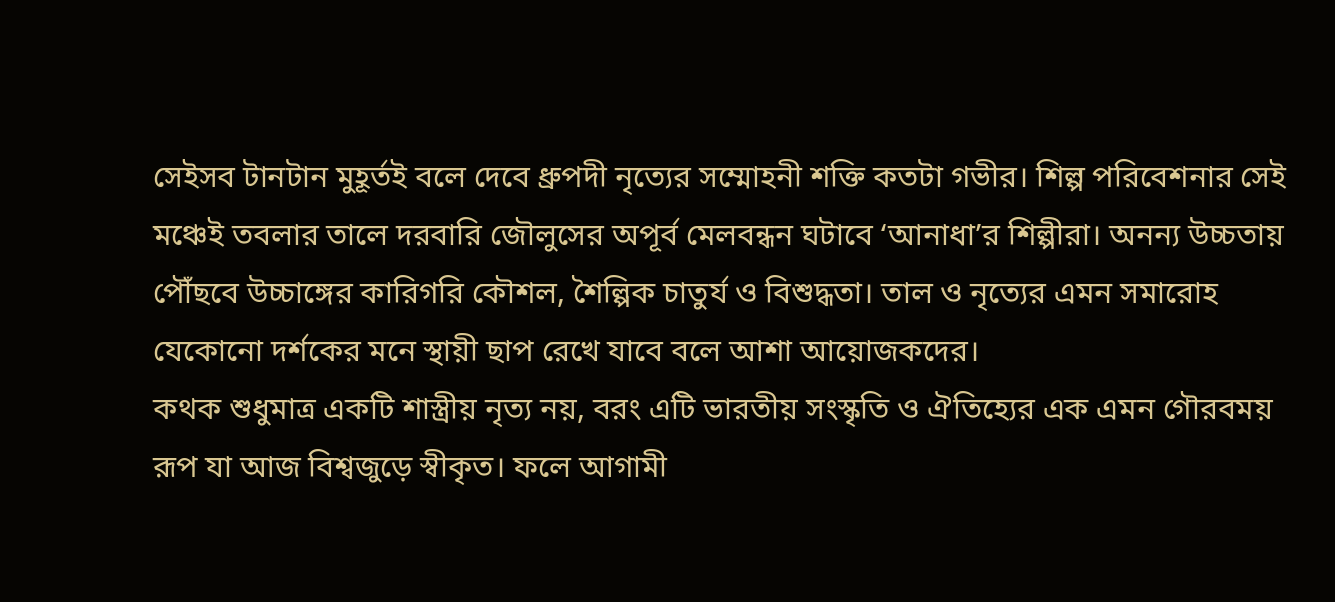সেইসব টানটান মুহূর্তই বলে দেবে ধ্রুপদী নৃত্যের সম্মোহনী শক্তি কতটা গভীর। শিল্প পরিবেশনার সেই মঞ্চেই তবলার তালে দরবারি জৌলুসের অপূর্ব মেলবন্ধন ঘটাবে ‘আনাধা’র শিল্পীরা। অনন্য উচ্চতায় পৌঁছবে উচ্চাঙ্গের কারিগরি কৌশল, শৈল্পিক চাতুর্য ও বিশুদ্ধতা। তাল ও নৃত্যের এমন সমারোহ যেকোনো দর্শকের মনে স্থায়ী ছাপ রেখে যাবে বলে আশা আয়োজকদের।
কথক শুধুমাত্র একটি শাস্ত্রীয় নৃত্য নয়, বরং এটি ভারতীয় সংস্কৃতি ও ঐতিহ্যের এক এমন গৌরবময় রূপ যা আজ বিশ্বজুড়ে স্বীকৃত। ফলে আগামী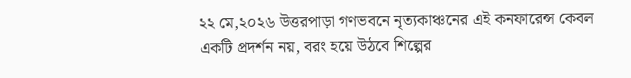২২ মে,২০২৬ উত্তরপাড়া গণভবনে নৃত্যকাঞ্চনের এই কনফারেন্স কেবল একটি প্রদর্শন নয়, বরং হয়ে উঠবে শিল্পের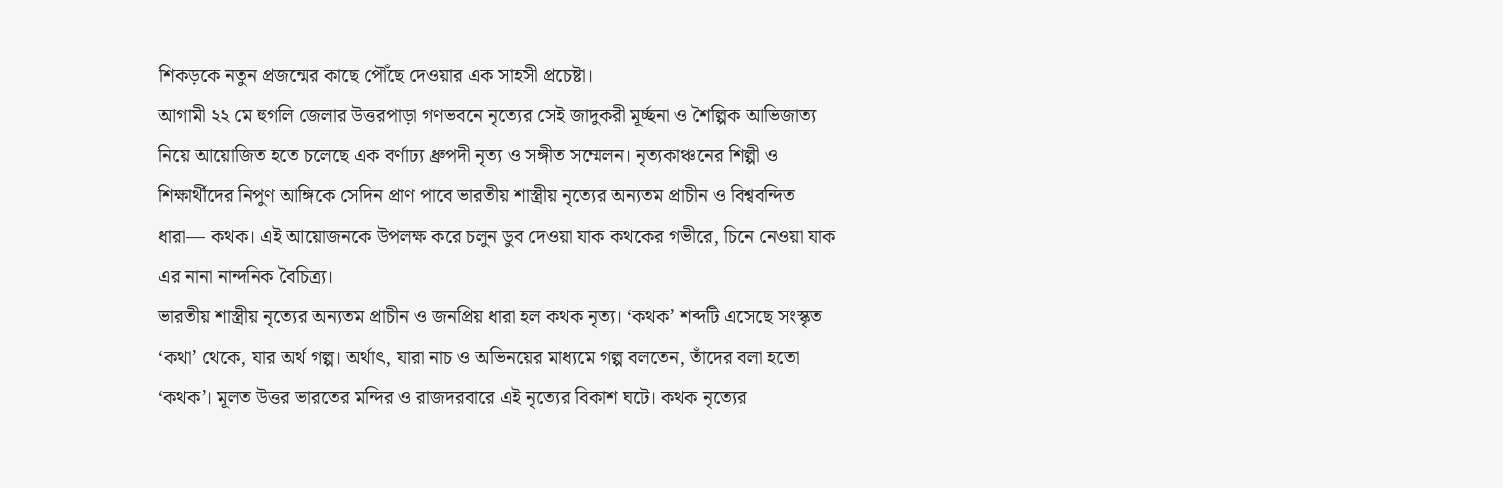শিকড়কে নতুন প্রজন্মের কাছে পৌঁছে দেওয়ার এক সাহসী প্রচেষ্টা।
আগামী ২২ মে হুগলি জেলার উত্তরপাড়া গণভবনে নৃত্যের সেই জাদুকরী মূর্চ্ছনা ও শৈল্পিক আভিজাত্য নিয়ে আয়োজিত হতে চলেছে এক বর্ণাঢ্য ধ্রুপদী নৃত্য ও সঙ্গীত সম্মেলন। নৃত্যকাঞ্চনের শিল্পী ও শিক্ষার্থীদের নিপুণ আঙ্গিকে সেদিন প্রাণ পাবে ভারতীয় শাস্ত্রীয় নৃত্যের অন্যতম প্রাচীন ও বিশ্ববন্দিত ধারা— কথক। এই আয়োজনকে উপলক্ষ করে চলুন ডুব দেওয়া যাক কথকের গভীরে, চিনে নেওয়া যাক এর নানা নান্দনিক বৈচিত্র্য।
ভারতীয় শাস্ত্রীয় নৃত্যের অন্যতম প্রাচীন ও জনপ্রিয় ধারা হল কথক নৃত্য। ‘কথক’ শব্দটি এসেছে সংস্কৃত ‘কথা’ থেকে, যার অর্থ গল্প। অর্থাৎ, যারা নাচ ও অভিনয়ের মাধ্যমে গল্প বলতেন, তাঁদের বলা হতো ‘কথক’। মূলত উত্তর ভারতের মন্দির ও রাজদরবারে এই নৃত্যের বিকাশ ঘটে। কথক নৃত্যের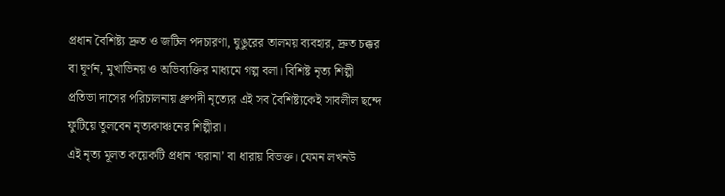প্রধান বৈশিষ্ট্য দ্রুত ও জটিল পদচারণা, ঘুঙুরের তালময় ব্যবহার, দ্রুত চক্কর বা ঘূর্ণন, মুখাভিনয় ও অভিব্যক্তির মাধ্যমে গল্প বলা। বিশিষ্ট নৃত্য শিল্পী প্রতিভা দাসের পরিচালনায় ধ্রুপদী নৃত্যের এই সব বৈশিষ্ট্যকেই সাবলীল ছন্দে ফুটিয়ে তুলবেন নৃত্যকাঞ্চনের শিল্পীরা।
এই নৃত্য মূলত কয়েকটি প্রধান ‘ঘরানা’ বা ধারায় বিভক্ত। যেমন লখনউ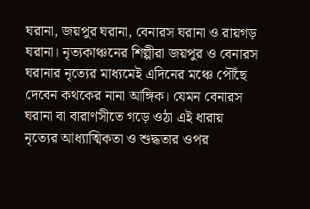ঘরানা, জয়পুর ঘরানা, বেনারস ঘরানা ও রায়গড় ঘরানা। নৃত্যকাঞ্চনের শিল্পীরা জয়পুর ও বেনারস ঘরানার নৃত্যের মাধ্যমেই এদিনের মঞ্চে পৌঁছে দেবেন কথকের নানা আঙ্গিক। যেমন বেনারস ঘরানা বা বারাণসীতে গড়ে ওঠা এই ধারায় নৃত্যের আধ্যাত্মিকতা ও শুদ্ধতার ওপর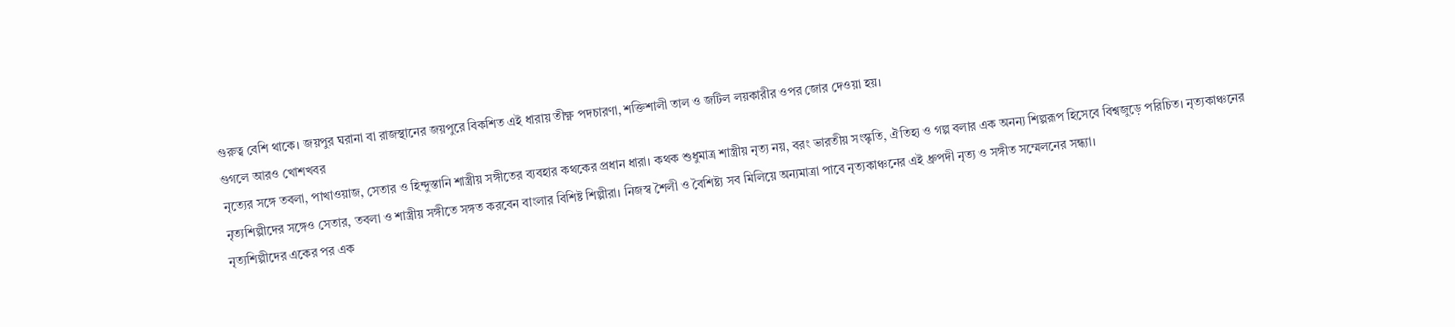গুরুত্ব বেশি থাকে। জয়পুর ঘরানা বা রাজস্থানের জয়পুরে বিকশিত এই ধারায় তীক্ষ্ণ পদচারণা, শক্তিশালী তাল ও জটিল লয়কারীর ওপর জোর দেওয়া হয়।
গুগলে আরও খোশখবর
নৃত্যের সঙ্গে তবলা, পাখাওয়াজ, সেতার ও হিন্দুস্তানি শাস্ত্রীয় সঙ্গীতের ব্যবহার কথকের প্রধান ধারা। কথক শুধুমাত্র শাস্ত্রীয় নৃত্য নয়, বরং ভারতীয় সংস্কৃতি, ঐতিহ্য ও গল্প বলার এক অনন্য শিল্পরূপ হিসেবে বিশ্বজুড়ে পরিচিত। নৃত্যকাঞ্চনের নৃত্যশিল্পীদের সঙ্গেও সেতার, তবলা ও শাস্ত্রীয় সঙ্গীতে সঙ্গত করবেন বাংলার বিশিষ্ট শিল্পীরা। নিজস্ব শৈলী ও বৈশিষ্ট্য সব মিলিয়ে অন্যমাত্রা পাবে নৃত্যকাঞ্চনের এই ধ্রুপদী নৃত্য ও সঙ্গীত সম্মেলনের সন্ধ্যা।
নৃত্যশিল্পীদের একের পর এক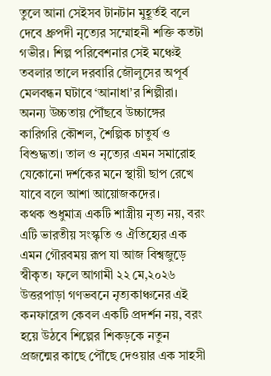তুলে আনা সেইসব টানটান মুহূর্তই বলে দেবে ধ্রুপদী নৃত্যের সম্মোহনী শক্তি কতটা গভীর। শিল্প পরিবেশনার সেই মঞ্চেই তবলার তালে দরবারি জৌলুসের অপূর্ব মেলবন্ধন ঘটাবে ‘আনাধা’র শিল্পীরা। অনন্য উচ্চতায় পৌঁছবে উচ্চাঙ্গের কারিগরি কৌশল, শৈল্পিক চাতুর্য ও বিশুদ্ধতা। তাল ও নৃত্যের এমন সমারোহ যেকোনো দর্শকের মনে স্থায়ী ছাপ রেখে যাবে বলে আশা আয়োজকদের।
কথক শুধুমাত্র একটি শাস্ত্রীয় নৃত্য নয়, বরং এটি ভারতীয় সংস্কৃতি ও ঐতিহ্যের এক এমন গৌরবময় রূপ যা আজ বিশ্বজুড়ে স্বীকৃত। ফলে আগামী ২২ মে,২০২৬ উত্তরপাড়া গণভবনে নৃত্যকাঞ্চনের এই কনফারেন্স কেবল একটি প্রদর্শন নয়, বরং হয়ে উঠবে শিল্পের শিকড়কে নতুন প্রজন্মের কাছে পৌঁছে দেওয়ার এক সাহসী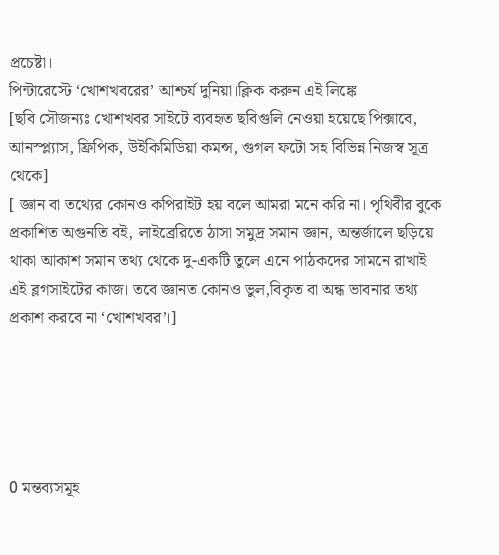প্রচেষ্টা।
পিন্টারেস্টে ‘খোশখবরের’ আশ্চর্য দুনিয়া।ক্লিক করুন এই লিঙ্কে
[ছবি সৌজন্যঃ খোশখবর সাইটে ব্যবহৃত ছবিগুলি নেওয়া হয়েছে পিক্সাবে, আনস্প্ল্যাস, ফ্রিপিক, উইকিমিডিয়া কমন্স, গুগল ফটো সহ বিভিন্ন নিজস্ব সূত্র থেকে]
[ জ্ঞান বা তথ্যের কোনও কপিরাইট হয় বলে আমরা মনে করি না। পৃথিবীর বুকে প্রকাশিত অগুনতি বই, লাইব্রেরিতে ঠাসা সমুদ্র সমান জ্ঞান, অন্তর্জালে ছড়িয়ে থাকা আকাশ সমান তথ্য থেকে দু-একটি তুলে এনে পাঠকদের সামনে রাখাই এই ব্লগসাইটের কাজ। তবে জ্ঞানত কোনও ভুল,বিকৃত বা অন্ধ ভাবনার তথ্য প্রকাশ করবে না ‘খোশখবর’।]





0 মন্তব্যসমূহ